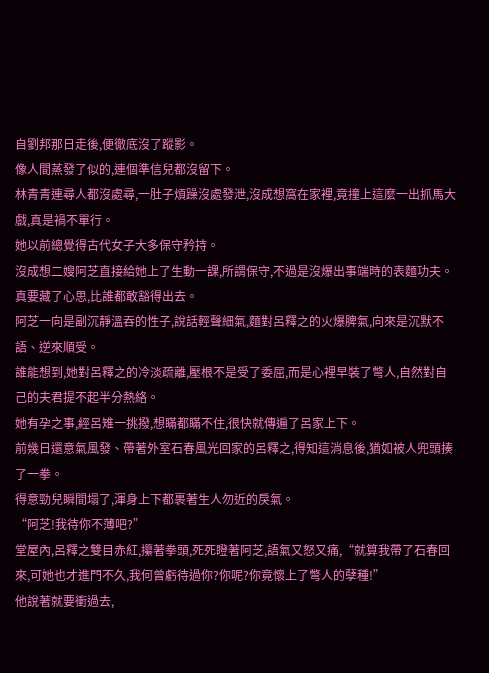自劉邦那日走後,便徹底沒了蹤影。
像人間蒸發了似的,連個準信兒都沒留下。
林青青連尋人都沒處尋,一肚子煩躁沒處發泄,沒成想窩在家裡,竟撞上這麼一出抓馬大戲,真是禍不單行。
她以前總覺得古代女子大多保守矜持。
沒成想二嫂阿芝直接給她上了生動一課,所謂保守,不過是沒爆出事端時的表麵功夫。
真要藏了心思,比誰都敢豁得出去。
阿芝一向是副沉靜溫吞的性子,說話輕聲細氣,麵對呂釋之的火爆脾氣,向來是沉默不語、逆來順受。
誰能想到,她對呂釋之的冷淡疏離,壓根不是受了委屈,而是心裡早裝了彆人,自然對自己的夫君提不起半分熱絡。
她有孕之事,經呂雉一挑撥,想瞞都瞞不住,很快就傳遍了呂家上下。
前幾日還意氣風發、帶著外室石春風光回家的呂釋之,得知這消息後,猶如被人兜頭揍了一拳。
得意勁兒瞬間塌了,渾身上下都裹著生人勿近的戾氣。
“阿芝!我待你不薄吧?”
堂屋內,呂釋之雙目赤紅,攥著拳頭,死死瞪著阿芝,語氣又怒又痛,“就算我帶了石春回來,可她也才進門不久,我何曾虧待過你?你呢?你竟懷上了彆人的孽種!”
他說著就要衝過去,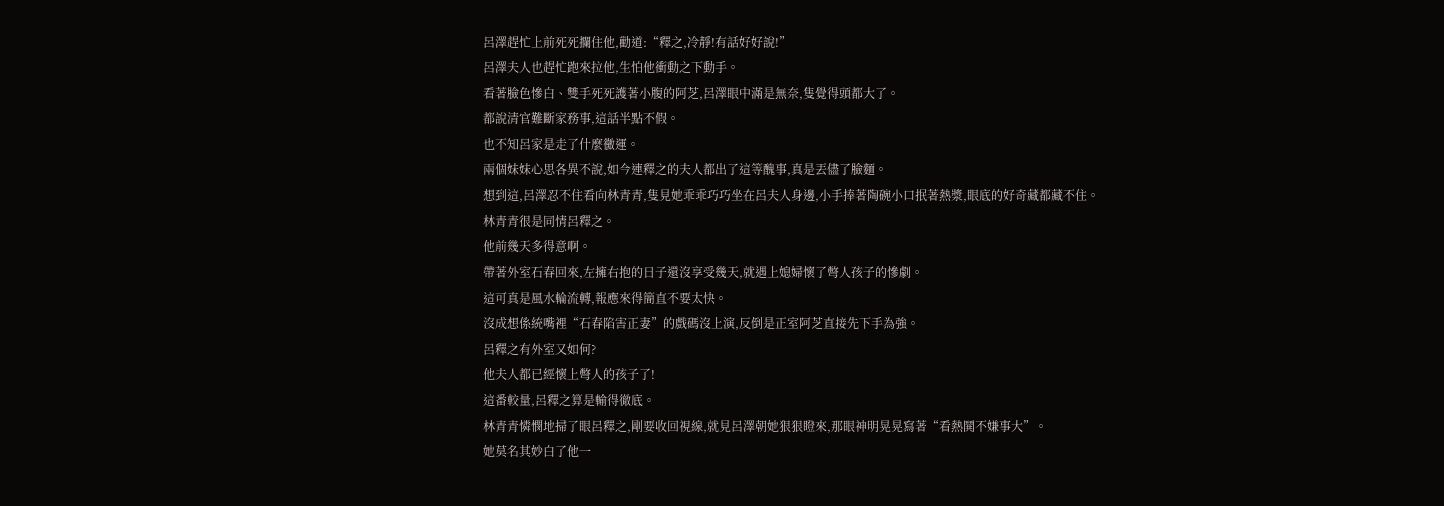呂澤趕忙上前死死攔住他,勸道:“釋之,冷靜!有話好好說!”
呂澤夫人也趕忙跑來拉他,生怕他衝動之下動手。
看著臉色慘白、雙手死死護著小腹的阿芝,呂澤眼中滿是無奈,隻覺得頭都大了。
都說清官難斷家務事,這話半點不假。
也不知呂家是走了什麼黴運。
兩個妹妹心思各異不說,如今連釋之的夫人都出了這等醜事,真是丟儘了臉麵。
想到這,呂澤忍不住看向林青青,隻見她乖乖巧巧坐在呂夫人身邊,小手捧著陶碗小口抿著熱漿,眼底的好奇藏都藏不住。
林青青很是同情呂釋之。
他前幾天多得意啊。
帶著外室石春回來,左擁右抱的日子還沒享受幾天,就遇上媳婦懷了彆人孩子的慘劇。
這可真是風水輪流轉,報應來得簡直不要太快。
沒成想係統嘴裡“石春陷害正妻”的戲碼沒上演,反倒是正室阿芝直接先下手為強。
呂釋之有外室又如何?
他夫人都已經懷上彆人的孩子了!
這番較量,呂釋之算是輸得徹底。
林青青憐憫地掃了眼呂釋之,剛要收回視線,就見呂澤朝她狠狠瞪來,那眼神明晃晃寫著“看熱鬨不嫌事大”。
她莫名其妙白了他一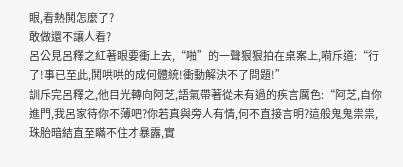眼,看熱鬨怎麼了?
敢做還不讓人看?
呂公見呂釋之紅著眼要衝上去,“啪”的一聲狠狠拍在桌案上,嗬斥道:“行了!事已至此,鬨哄哄的成何體統!衝動解決不了問題!”
訓斥完呂釋之,他目光轉向阿芝,語氣帶著從未有過的疾言厲色:“阿芝,自你進門,我呂家待你不薄吧?你若真與旁人有情,何不直接言明?這般鬼鬼祟祟,珠胎暗結直至瞞不住才暴露,實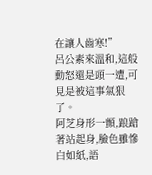在讓人齒寒!”
呂公素來溫和,這般動怒還是頭一遭,可見是被這事氣狠了。
阿芝身形一顫,踉蹌著站起身,臉色雖慘白如紙,語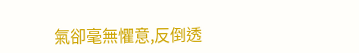氣卻毫無懼意,反倒透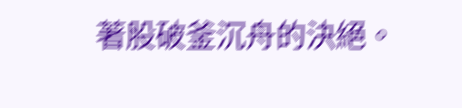著股破釜沉舟的決絕。